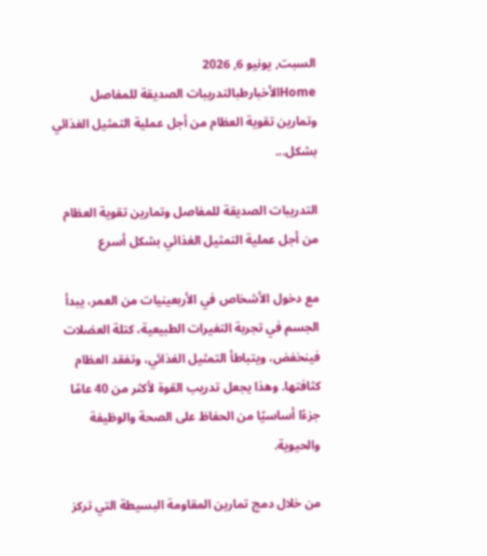السبت, يونيو 6, 2026
Homeالأخبارطبالتدريبات الصديقة للمفاصل وتمارين تقوية العظام من أجل عملية التمثيل الغذائي بشكل...

التدريبات الصديقة للمفاصل وتمارين تقوية العظام من أجل عملية التمثيل الغذائي بشكل أسرع

مع دخول الأشخاص في الأربعينيات من العمر، يبدأ الجسم في تجربة التغيرات الطبيعية، كتلة العضلات فينخفض، ويتباطأ التمثيل الغذائي، وتفقد العظام كثافتها. وهذا يجعل تدريب القوة لأكثر من 40 عامًا جزءًا أساسيًا من الحفاظ على الصحة والوظيفة والحيوية.

من خلال دمج تمارين المقاومة البسيطة التي تركز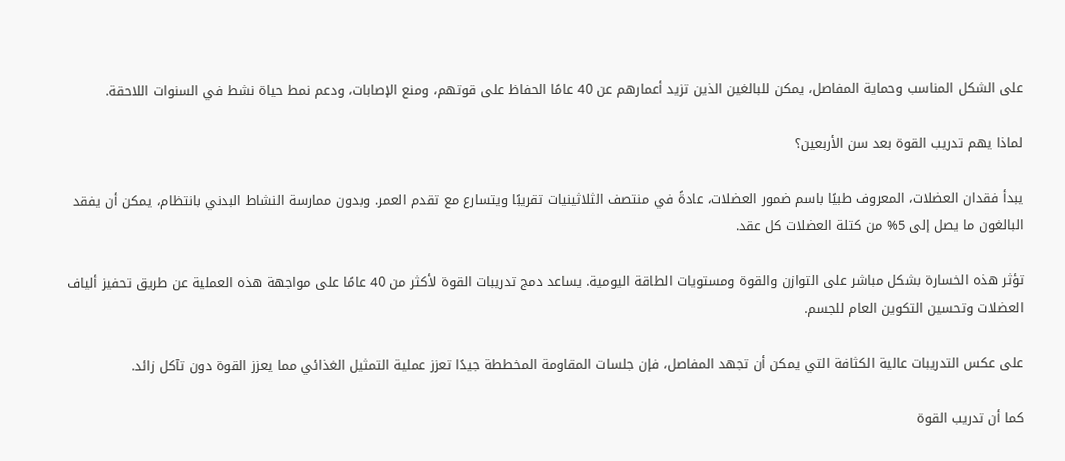على الشكل المناسب وحماية المفاصل، يمكن للبالغين الذين تزيد أعمارهم عن 40 عامًا الحفاظ على قوتهم، ومنع الإصابات، ودعم نمط حياة نشط في السنوات اللاحقة.

لماذا يهم تدريب القوة بعد سن الأربعين؟

يبدأ فقدان العضلات، المعروف طبيًا باسم ضمور العضلات، عادةً في منتصف الثلاثينيات تقريبًا ويتسارع مع تقدم العمر. وبدون ممارسة النشاط البدني بانتظام، يمكن أن يفقد البالغون ما يصل إلى 5% من كتلة العضلات كل عقد.

تؤثر هذه الخسارة بشكل مباشر على التوازن والقوة ومستويات الطاقة اليومية. يساعد دمج تدريبات القوة لأكثر من 40 عامًا على مواجهة هذه العملية عن طريق تحفيز ألياف العضلات وتحسين التكوين العام للجسم.

على عكس التدريبات عالية الكثافة التي يمكن أن تجهد المفاصل، فإن جلسات المقاومة المخططة جيدًا تعزز عملية التمثيل الغذائي مما يعزز القوة دون تآكل زائد.

كما أن تدريب القوة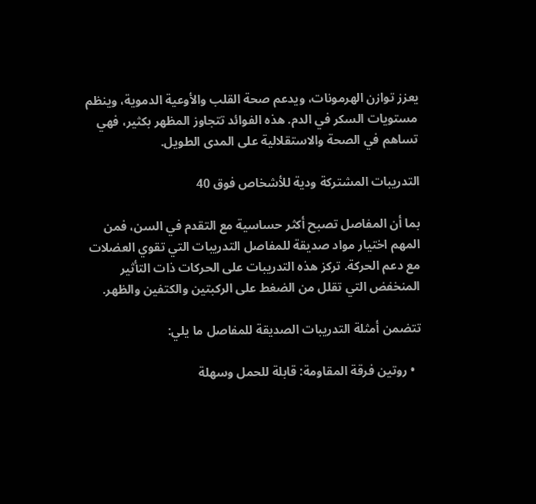يعزز توازن الهرمونات، ويدعم صحة القلب والأوعية الدموية، وينظم مستويات السكر في الدم. هذه الفوائد تتجاوز المظهر بكثير، فهي تساهم في الصحة والاستقلالية على المدى الطويل.

التدريبات المشتركة ودية للأشخاص فوق 40

بما أن المفاصل تصبح أكثر حساسية مع التقدم في السن، فمن المهم اختيار مواد صديقة للمفاصل التدريبات التي تقوي العضلات مع دعم الحركة. تركز هذه التدريبات على الحركات ذات التأثير المنخفض التي تقلل من الضغط على الركبتين والكتفين والظهر.

تتضمن أمثلة التدريبات الصديقة للمفاصل ما يلي:

  • روتين فرقة المقاومة: قابلة للحمل وسهلة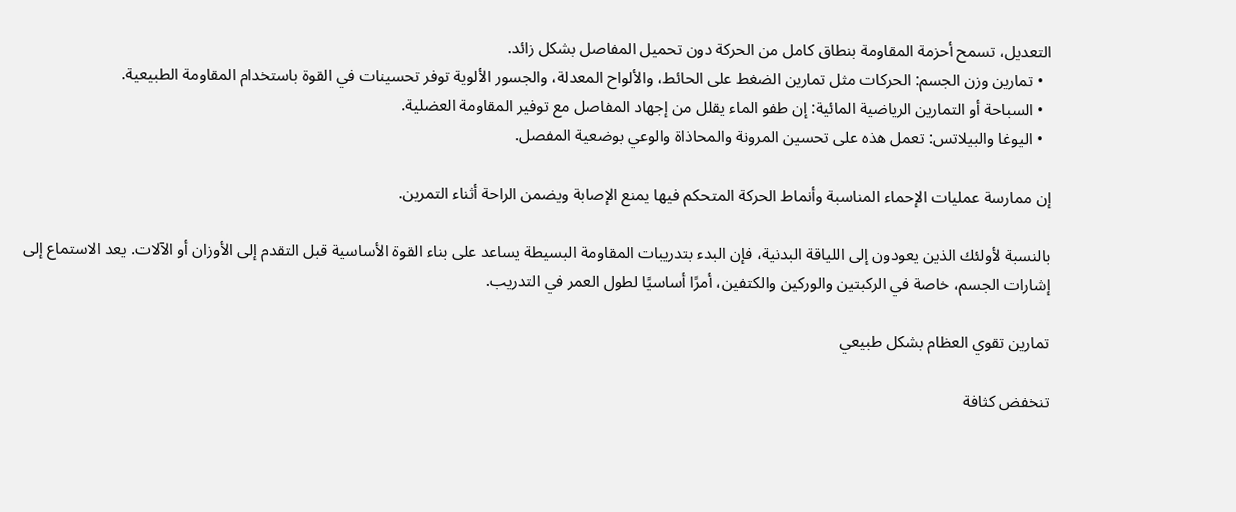التعديل، تسمح أحزمة المقاومة بنطاق كامل من الحركة دون تحميل المفاصل بشكل زائد.
  • تمارين وزن الجسم: الحركات مثل تمارين الضغط على الحائط، والألواح المعدلة، والجسور الألوية توفر تحسينات في القوة باستخدام المقاومة الطبيعية.
  • السباحة أو التمارين الرياضية المائية: إن طفو الماء يقلل من إجهاد المفاصل مع توفير المقاومة العضلية.
  • اليوغا والبيلاتس: تعمل هذه على تحسين المرونة والمحاذاة والوعي بوضعية المفصل.

إن ممارسة عمليات الإحماء المناسبة وأنماط الحركة المتحكم فيها يمنع الإصابة ويضمن الراحة أثناء التمرين.

بالنسبة لأولئك الذين يعودون إلى اللياقة البدنية، فإن البدء بتدريبات المقاومة البسيطة يساعد على بناء القوة الأساسية قبل التقدم إلى الأوزان أو الآلات. يعد الاستماع إلى إشارات الجسم، خاصة في الركبتين والوركين والكتفين، أمرًا أساسيًا لطول العمر في التدريب.

تمارين تقوي العظام بشكل طبيعي

تنخفض كثافة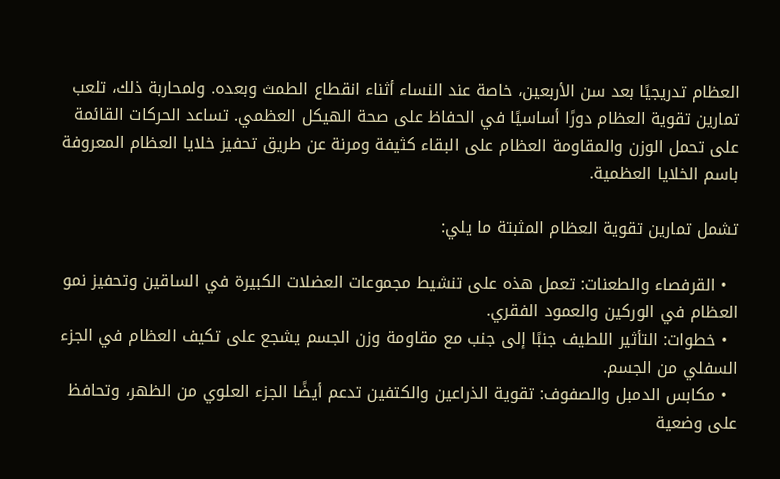العظام تدريجيًا بعد سن الأربعين، خاصة عند النساء أثناء انقطاع الطمث وبعده. ولمحاربة ذلك، تلعب تمارين تقوية العظام دورًا أساسيًا في الحفاظ على صحة الهيكل العظمي. تساعد الحركات القائمة على تحمل الوزن والمقاومة العظام على البقاء كثيفة ومرنة عن طريق تحفيز خلايا العظام المعروفة باسم الخلايا العظمية.

تشمل تمارين تقوية العظام المثبتة ما يلي:

  • القرفصاء والطعنات: تعمل هذه على تنشيط مجموعات العضلات الكبيرة في الساقين وتحفيز نمو العظام في الوركين والعمود الفقري.
  • خطوات: التأثير اللطيف جنبًا إلى جنب مع مقاومة وزن الجسم يشجع على تكيف العظام في الجزء السفلي من الجسم.
  • مكابس الدمبل والصفوف: تقوية الذراعين والكتفين تدعم أيضًا الجزء العلوي من الظهر، وتحافظ على وضعية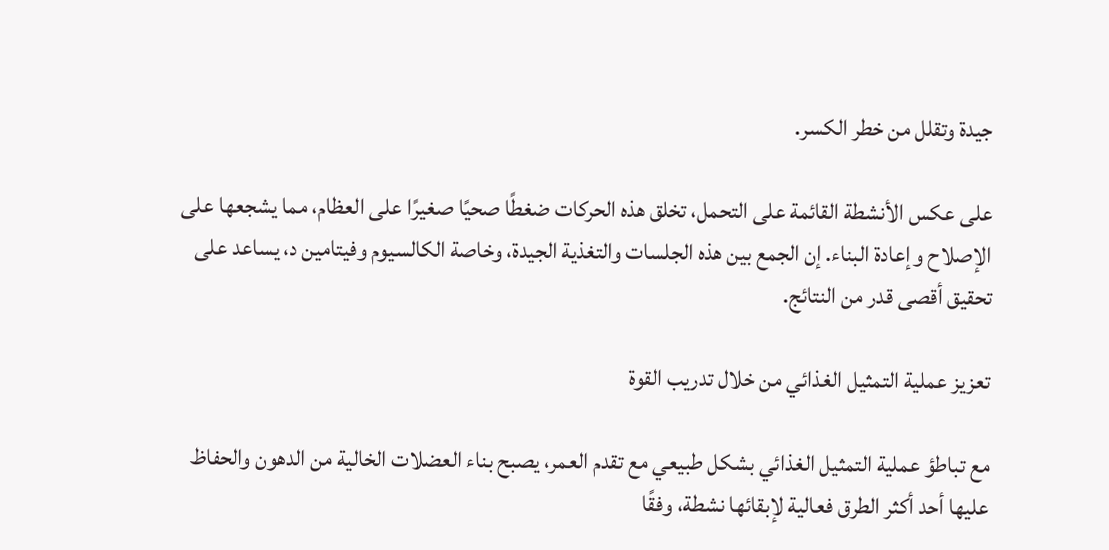جيدة وتقلل من خطر الكسر.

على عكس الأنشطة القائمة على التحمل، تخلق هذه الحركات ضغطًا صحيًا صغيرًا على العظام، مما يشجعها على الإصلاح وإعادة البناء. إن الجمع بين هذه الجلسات والتغذية الجيدة، وخاصة الكالسيوم وفيتامين د، يساعد على تحقيق أقصى قدر من النتائج.

تعزيز عملية التمثيل الغذائي من خلال تدريب القوة

مع تباطؤ عملية التمثيل الغذائي بشكل طبيعي مع تقدم العمر، يصبح بناء العضلات الخالية من الدهون والحفاظ عليها أحد أكثر الطرق فعالية لإبقائها نشطة، وفقًا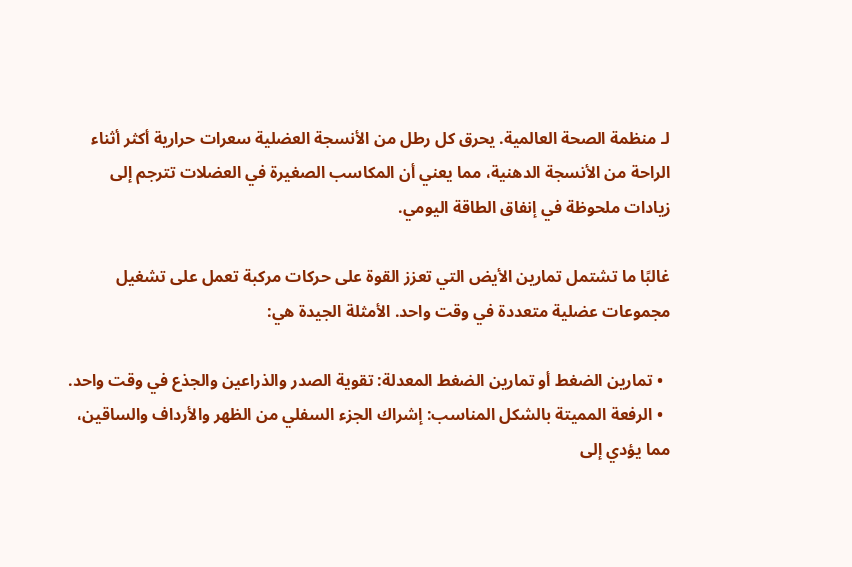لـ منظمة الصحة العالمية. يحرق كل رطل من الأنسجة العضلية سعرات حرارية أكثر أثناء الراحة من الأنسجة الدهنية، مما يعني أن المكاسب الصغيرة في العضلات تترجم إلى زيادات ملحوظة في إنفاق الطاقة اليومي.

غالبًا ما تشتمل تمارين الأيض التي تعزز القوة على حركات مركبة تعمل على تشغيل مجموعات عضلية متعددة في وقت واحد. الأمثلة الجيدة هي:

  • تمارين الضغط أو تمارين الضغط المعدلة: تقوية الصدر والذراعين والجذع في وقت واحد.
  • الرفعة المميتة بالشكل المناسب: إشراك الجزء السفلي من الظهر والأرداف والساقين، مما يؤدي إلى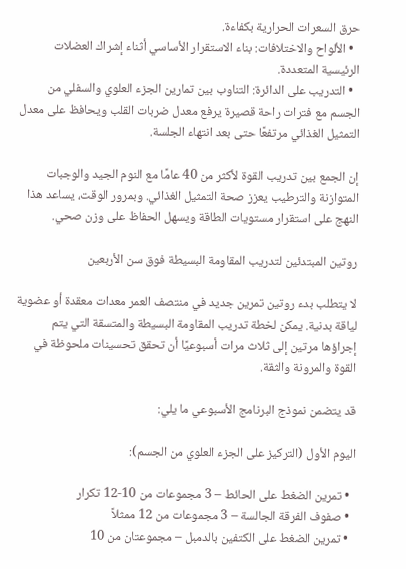حرق السعرات الحرارية بكفاءة.
  • الألواح والاختلافات: بناء الاستقرار الأساسي أثناء إشراك العضلات الرئيسية المتعددة.
  • التدريب على الدائرة: التناوب بين تمارين الجزء العلوي والسفلي من الجسم مع فترات راحة قصيرة يرفع معدل ضربات القلب ويحافظ على معدل التمثيل الغذائي مرتفعًا حتى بعد انتهاء الجلسة.

إن الجمع بين تدريب القوة لأكثر من 40 عامًا مع النوم الجيد والوجبات المتوازنة والترطيب يعزز صحة التمثيل الغذائي. وبمرور الوقت، يساعد هذا النهج على استقرار مستويات الطاقة ويسهل الحفاظ على وزن صحي.

روتين المبتدئين لتدريب المقاومة البسيطة فوق سن الأربعين

لا يتطلب بدء روتين تمرين جديد في منتصف العمر معدات معقدة أو عضوية لياقة بدنية. يمكن لخطة تدريب المقاومة البسيطة والمتسقة التي يتم إجراؤها مرتين إلى ثلاث مرات أسبوعيًا أن تحقق تحسينات ملحوظة في القوة والمرونة والثقة.

قد يتضمن نموذج البرنامج الأسبوعي ما يلي:

اليوم الأول (التركيز على الجزء العلوي من الجسم):

  • تمرين الضغط على الحائط – 3 مجموعات من 10-12 تكرار
  • صفوف الفرقة الجالسة – 3 مجموعات من 12 ممثلاً
  • تمرين الضغط على الكتفين بالدمبل – مجموعتان من 10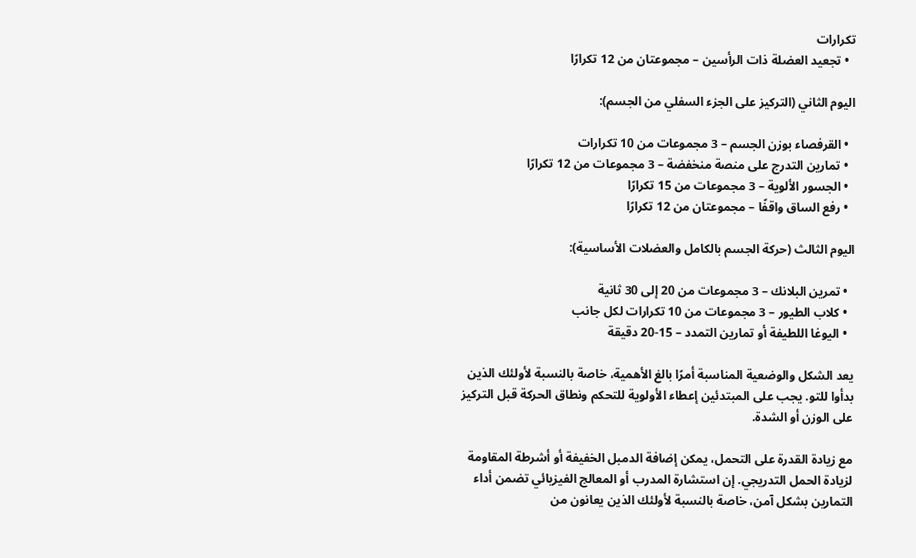تكرارات
  • تجعيد العضلة ذات الرأسين – مجموعتان من 12 تكرارًا

اليوم الثاني (التركيز على الجزء السفلي من الجسم):

  • القرفصاء بوزن الجسم – 3 مجموعات من 10 تكرارات
  • تمارين التدرج على منصة منخفضة – 3 مجموعات من 12 تكرارًا
  • الجسور الألوية – 3 مجموعات من 15 تكرارًا
  • رفع الساق واقفًا – مجموعتان من 12 تكرارًا

اليوم الثالث (حركة الجسم بالكامل والعضلات الأساسية):

  • تمرين البلانك – 3 مجموعات من 20 إلى 30 ثانية
  • كلاب الطيور – 3 مجموعات من 10 تكرارات لكل جانب
  • اليوغا اللطيفة أو تمارين التمدد – 15-20 دقيقة

يعد الشكل والوضعية المناسبة أمرًا بالغ الأهمية، خاصة بالنسبة لأولئك الذين بدأوا للتو. يجب على المبتدئين إعطاء الأولوية للتحكم ونطاق الحركة قبل التركيز على الوزن أو الشدة.

مع زيادة القدرة على التحمل، يمكن إضافة الدمبل الخفيفة أو أشرطة المقاومة لزيادة الحمل التدريجي. إن استشارة المدرب أو المعالج الفيزيائي تضمن أداء التمارين بشكل آمن، خاصة بالنسبة لأولئك الذين يعانون من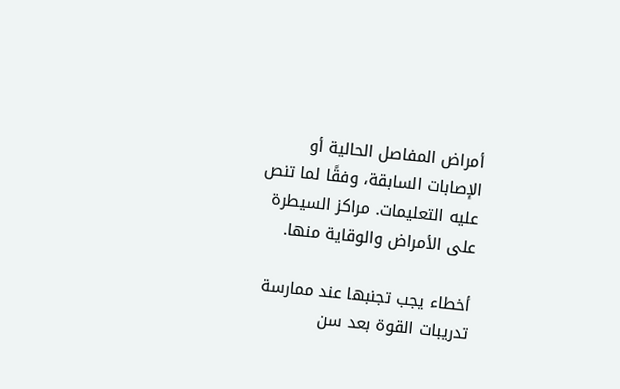أمراض المفاصل الحالية أو الإصابات السابقة، وفقًا لما تنص عليه التعليمات. مراكز السيطرة على الأمراض والوقاية منها.

أخطاء يجب تجنبها عند ممارسة تدريبات القوة بعد سن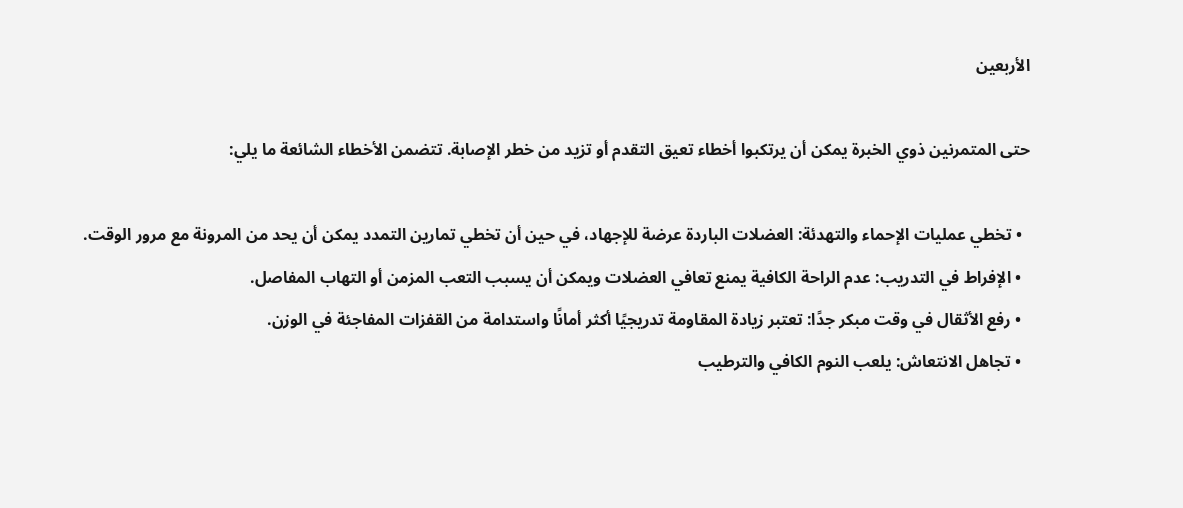الأربعين

حتى المتمرنين ذوي الخبرة يمكن أن يرتكبوا أخطاء تعيق التقدم أو تزيد من خطر الإصابة. تتضمن الأخطاء الشائعة ما يلي:

  • تخطي عمليات الإحماء والتهدئة: العضلات الباردة عرضة للإجهاد، في حين أن تخطي تمارين التمدد يمكن أن يحد من المرونة مع مرور الوقت.
  • الإفراط في التدريب: عدم الراحة الكافية يمنع تعافي العضلات ويمكن أن يسبب التعب المزمن أو التهاب المفاصل.
  • رفع الأثقال في وقت مبكر جدًا: تعتبر زيادة المقاومة تدريجيًا أكثر أمانًا واستدامة من القفزات المفاجئة في الوزن.
  • تجاهل الانتعاش: يلعب النوم الكافي والترطيب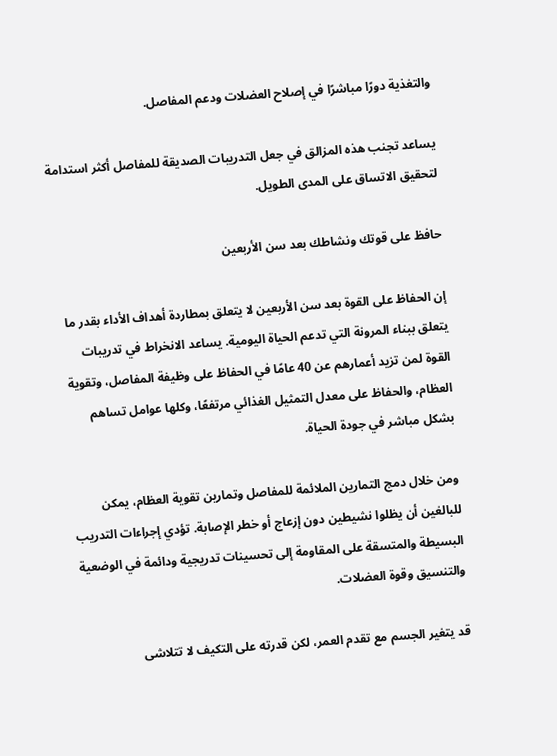والتغذية دورًا مباشرًا في إصلاح العضلات ودعم المفاصل.

يساعد تجنب هذه المزالق في جعل التدريبات الصديقة للمفاصل أكثر استدامة لتحقيق الاتساق على المدى الطويل.

حافظ على قوتك ونشاطك بعد سن الأربعين

إن الحفاظ على القوة بعد سن الأربعين لا يتعلق بمطاردة أهداف الأداء بقدر ما يتعلق ببناء المرونة التي تدعم الحياة اليومية. يساعد الانخراط في تدريبات القوة لمن تزيد أعمارهم عن 40 عامًا في الحفاظ على وظيفة المفاصل، وتقوية العظام، والحفاظ على معدل التمثيل الغذائي مرتفعًا، وكلها عوامل تساهم بشكل مباشر في جودة الحياة.

ومن خلال دمج التمارين الملائمة للمفاصل وتمارين تقوية العظام، يمكن للبالغين أن يظلوا نشيطين دون إزعاج أو خطر الإصابة. تؤدي إجراءات التدريب البسيطة والمتسقة على المقاومة إلى تحسينات تدريجية ودائمة في الوضعية والتنسيق وقوة العضلات.

قد يتغير الجسم مع تقدم العمر، لكن قدرته على التكيف لا تتلاشى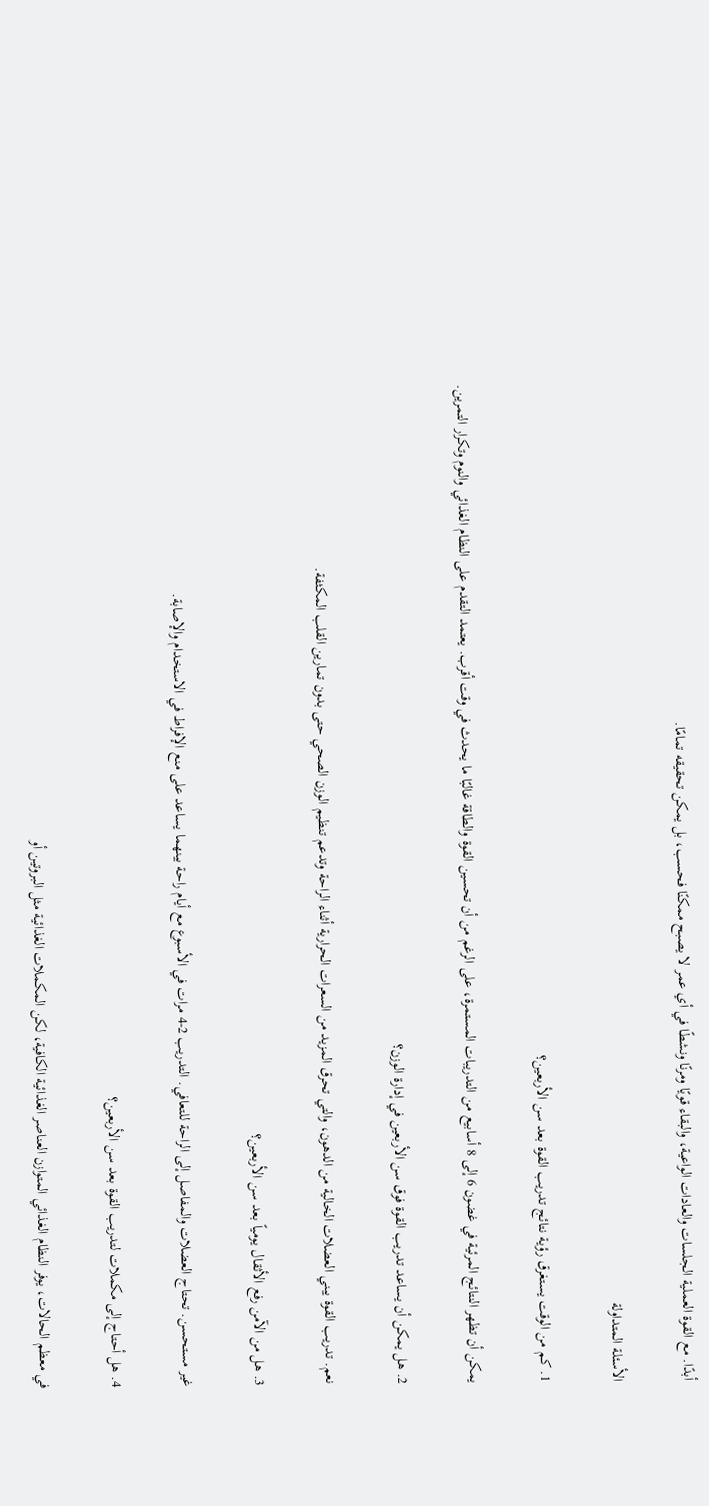أبدًا. مع القوة العملية الجلسات والعادات الواعية، والبقاء قويًا ومرنًا ونشطًا في أي عمر لا يصبح ممكنًا فحسب، بل يمكن تحقيقه تمامًا.

الأسئلة المتداولة

1. كم من الوقت يستغرق رؤية نتائج تدريب القوة بعد سن الأربعين؟

يمكن أن تظهر النتائج المرئية في غضون 6 إلى 8 أسابيع من التدريبات المستمرة، على الرغم من أن تحسين القوة والطاقة غالبًا ما يحدث في وقت أقرب. يعتمد التقدم على النظام الغذائي والنوم وتكرار التمرين.

2. هل يمكن أن يساعد تدريب القوة فوق سن الأربعين في إدارة الوزن؟

نعم. تدريب القوة يبني العضلات الخالية من الدهون، والتي تحرق المزيد من السعرات الحرارية أثناء الراحة وتدعم تنظيم الوزن الصحي حتى بدون تمارين القلب المكثفة.

3. هل من الآمن رفع الأثقال يومياً بعد سن الأربعين؟

غير مستحسن. تحتاج العضلات والمفاصل إلى الراحة للتعافي. التدريب 2-4 مرات في الأسبوع مع أيام راحة بينهما يساعد على منع الإفراط في الاستخدام والإصابة.

4. هل أحتاج إلى مكملات لتدريب القوة بعد سن الأربعين؟

في معظم الحالات، يوفر النظام الغذائي المتوازن العناصر الغذائية الكافية، لكن المكملات الغذائية مثل البروتين أو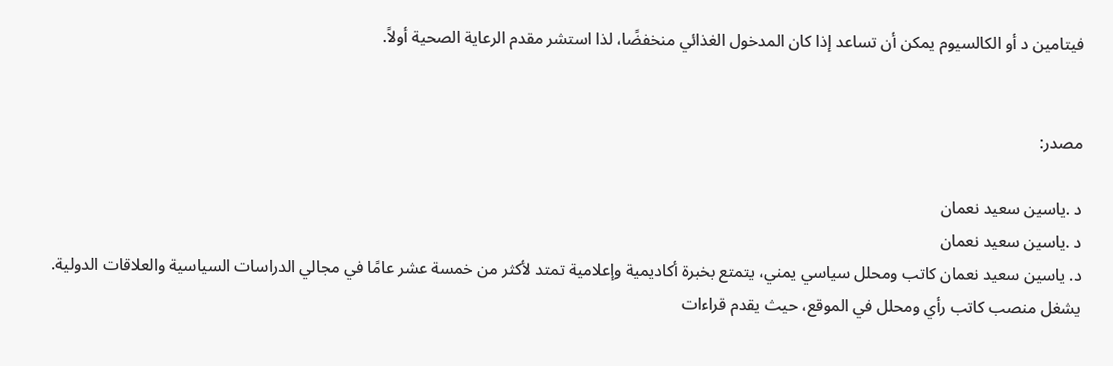فيتامين د أو الكالسيوم يمكن أن تساعد إذا كان المدخول الغذائي منخفضًا، لذا استشر مقدم الرعاية الصحية أولاً.


مصدر:

د .ياسين سعيد نعمان
د .ياسين سعيد نعمان
د. ياسين سعيد نعمان كاتب ومحلل سياسي يمني، يتمتع بخبرة أكاديمية وإعلامية تمتد لأكثر من خمسة عشر عامًا في مجالي الدراسات السياسية والعلاقات الدولية. يشغل منصب كاتب رأي ومحلل في الموقع، حيث يقدم قراءات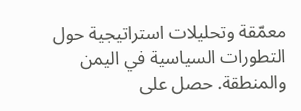معمّقة وتحليلات استراتيجية حول التطورات السياسية في اليمن والمنطقة. حصل على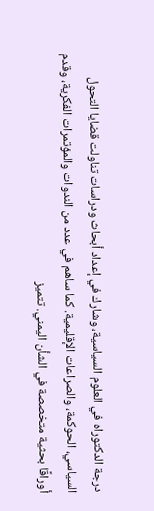درجة الدكتوراه في العلوم السياسية، وشارك في إعداد أبحاث ودراسات تناولت قضايا التحول السياسي، الحوكمة، والصراعات الإقليمية. كما ساهم في عدد من الندوات والمؤتمرات الفكرية، وقدم أوراقًا بحثية متخصصة في الشأن اليمني. تتميز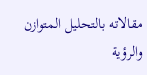مقالاته بالتحليل المتوازن والرؤية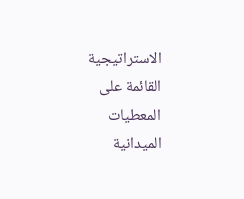الاستراتيجية القائمة على المعطيات الميدانية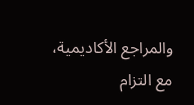والمراجع الأكاديمية، مع التزام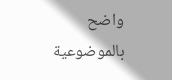واضح بالموضوعية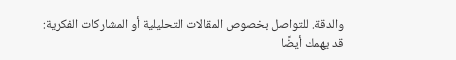والدقة. للتواصل بخصوص المقالات التحليلية أو المشاركات الفكرية:
قد يهمك أيضًا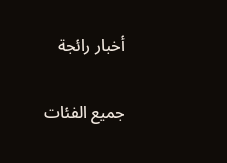أخبار رائجة

جميع الفئات